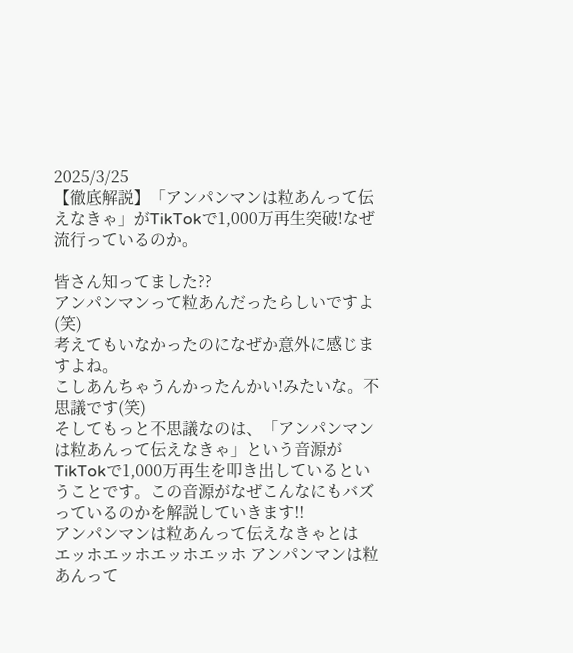2025/3/25
【徹底解説】「アンパンマンは粒あんって伝えなきゃ」がTikTokで1,000万再生突破!なぜ流行っているのか。

皆さん知ってました??
アンパンマンって粒あんだったらしいですよ(笑)
考えてもいなかったのになぜか意外に感じますよね。
こしあんちゃうんかったんかい!みたいな。不思議です(笑)
そしてもっと不思議なのは、「アンパンマンは粒あんって伝えなきゃ」という音源がTikTokで1,000万再生を叩き出しているということです。この音源がなぜこんなにもバズっているのかを解説していきます!!
アンパンマンは粒あんって伝えなきゃとは
エッホエッホエッホエッホ アンパンマンは粒あんって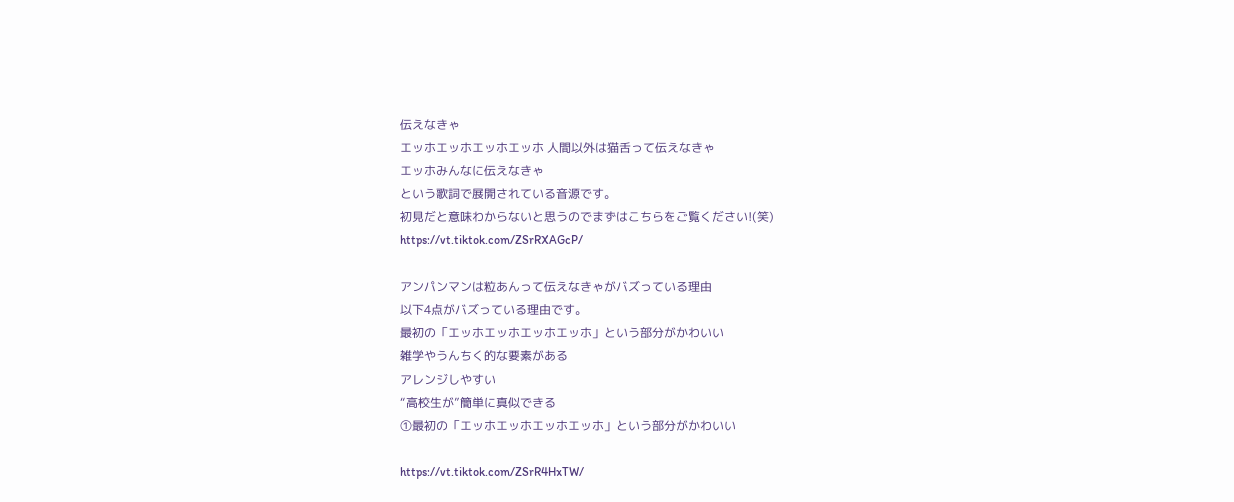伝えなきゃ
エッホエッホエッホエッホ 人間以外は猫舌って伝えなきゃ
エッホみんなに伝えなきゃ
という歌詞で展開されている音源です。
初見だと意味わからないと思うのでまずはこちらをご覧ください!(笑)
https://vt.tiktok.com/ZSrRXAGcP/

アンパンマンは粒あんって伝えなきゃがバズっている理由
以下4点がバズっている理由です。
最初の「エッホエッホエッホエッホ」という部分がかわいい
雑学やうんちく的な要素がある
アレンジしやすい
“高校生が”簡単に真似できる
①最初の「エッホエッホエッホエッホ」という部分がかわいい

https://vt.tiktok.com/ZSrR4HxTW/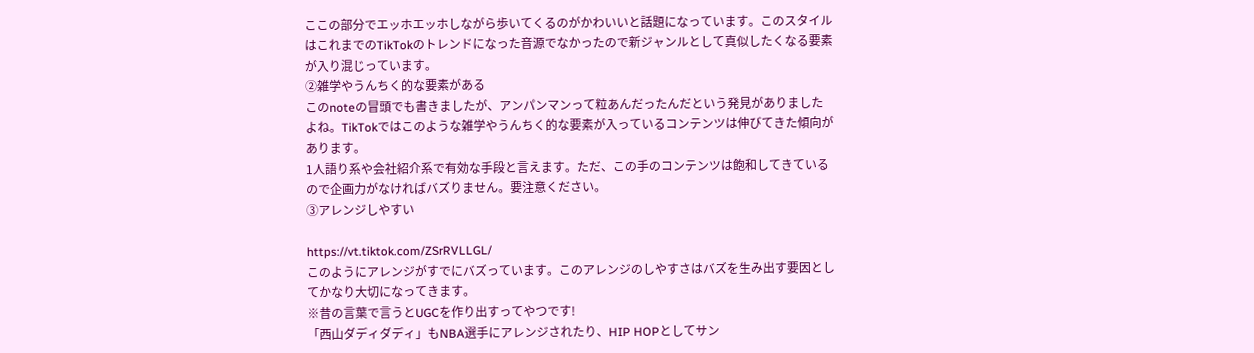ここの部分でエッホエッホしながら歩いてくるのがかわいいと話題になっています。このスタイルはこれまでのTikTokのトレンドになった音源でなかったので新ジャンルとして真似したくなる要素が入り混じっています。
②雑学やうんちく的な要素がある
このnoteの冒頭でも書きましたが、アンパンマンって粒あんだったんだという発見がありましたよね。TikTokではこのような雑学やうんちく的な要素が入っているコンテンツは伸びてきた傾向があります。
1人語り系や会社紹介系で有効な手段と言えます。ただ、この手のコンテンツは飽和してきているので企画力がなければバズりません。要注意ください。
③アレンジしやすい

https://vt.tiktok.com/ZSrRVLLGL/
このようにアレンジがすでにバズっています。このアレンジのしやすさはバズを生み出す要因としてかなり大切になってきます。
※昔の言葉で言うとUGCを作り出すってやつです!
「西山ダディダディ」もNBA選手にアレンジされたり、HIP HOPとしてサン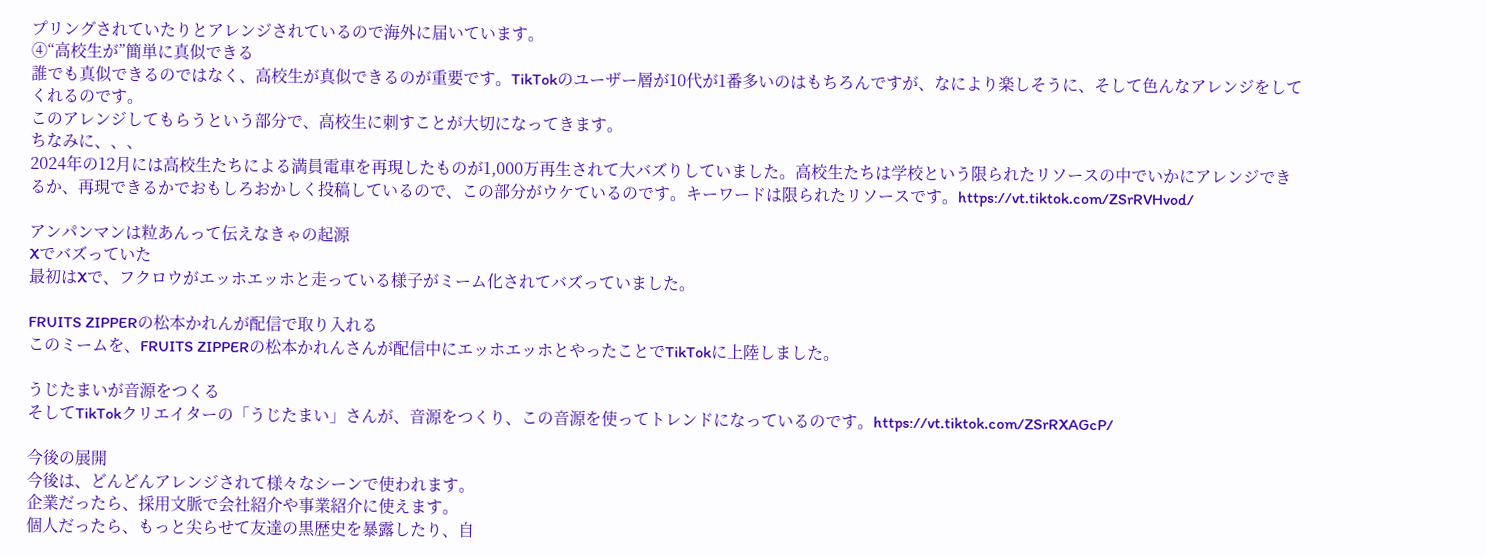プリングされていたりとアレンジされているので海外に届いています。
④“高校生が”簡単に真似できる
誰でも真似できるのではなく、高校生が真似できるのが重要です。TikTokのユーザー層が10代が1番多いのはもちろんですが、なにより楽しそうに、そして色んなアレンジをしてくれるのです。
このアレンジしてもらうという部分で、高校生に刺すことが大切になってきます。
ちなみに、、、
2024年の12月には高校生たちによる満員電車を再現したものが1,000万再生されて大バズりしていました。高校生たちは学校という限られたリソースの中でいかにアレンジできるか、再現できるかでおもしろおかしく投稿しているので、この部分がウケているのです。キーワードは限られたリソースです。https://vt.tiktok.com/ZSrRVHvod/

アンパンマンは粒あんって伝えなきゃの起源
Xでバズっていた
最初はXで、フクロウがエッホエッホと走っている様子がミーム化されてバズっていました。

FRUITS ZIPPERの松本かれんが配信で取り入れる
このミームを、FRUITS ZIPPERの松本かれんさんが配信中にエッホエッホとやったことでTikTokに上陸しました。

うじたまいが音源をつくる
そしてTikTokクリエイターの「うじたまい」さんが、音源をつくり、この音源を使ってトレンドになっているのです。https://vt.tiktok.com/ZSrRXAGcP/

今後の展開
今後は、どんどんアレンジされて様々なシーンで使われます。
企業だったら、採用文脈で会社紹介や事業紹介に使えます。
個人だったら、もっと尖らせて友達の黒歴史を暴露したり、自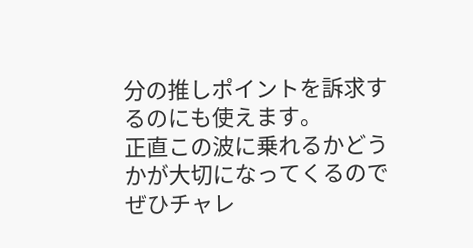分の推しポイントを訴求するのにも使えます。
正直この波に乗れるかどうかが大切になってくるのでぜひチャレ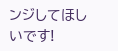ンジしてほしいです!